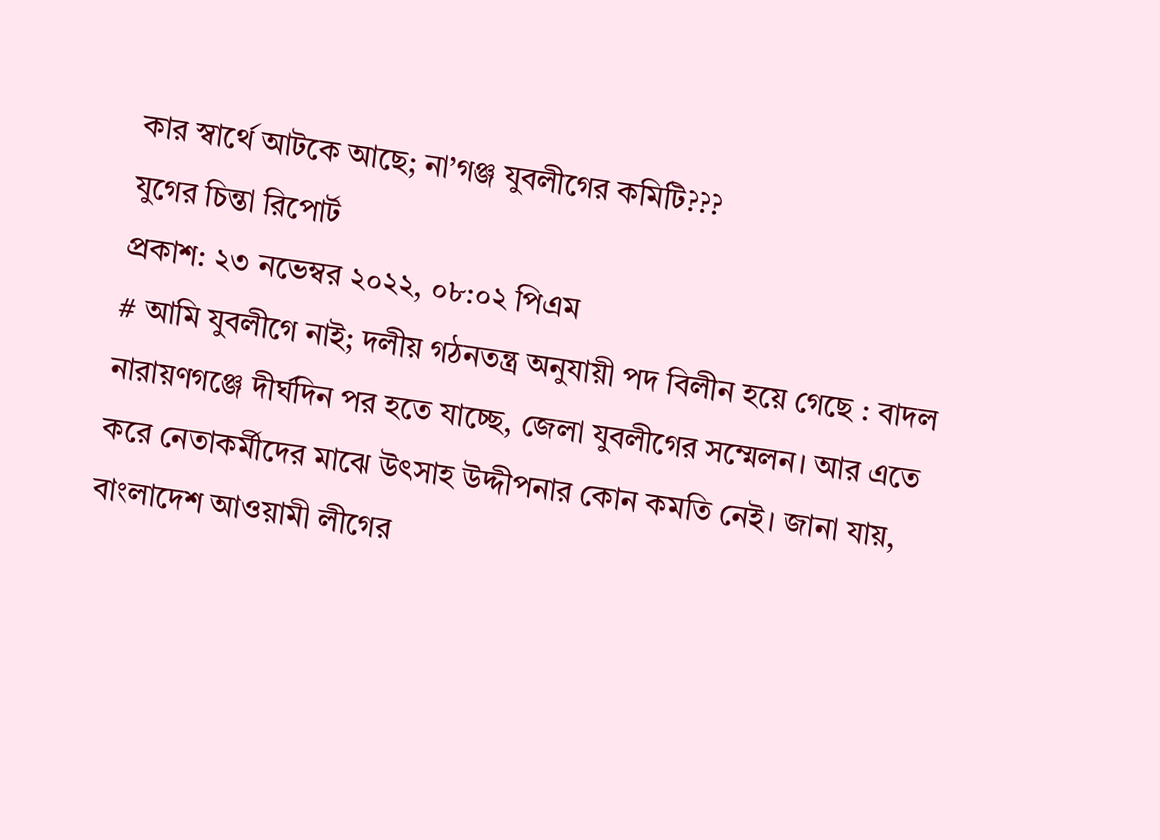কার স্বার্থে আটকে আছে; না’গঞ্জ যুবলীগের কমিটি???
যুগের চিন্তা রিপোর্ট
প্রকাশ: ২৩ নভেম্বর ২০২২, ০৮:০২ পিএম
# আমি যুবলীগে নাই; দলীয় গঠনতন্ত্র অনুযায়ী পদ বিলীন হয়ে গেছে : বাদল
নারায়ণগঞ্জে দীর্ঘদিন পর হতে যাচ্ছে, জেলা যুবলীগের সম্মেলন। আর এতে করে নেতাকর্মীদের মাঝে উৎসাহ উদ্দীপনার কোন কমতি নেই। জানা যায়, বাংলাদেশ আওয়ামী লীগের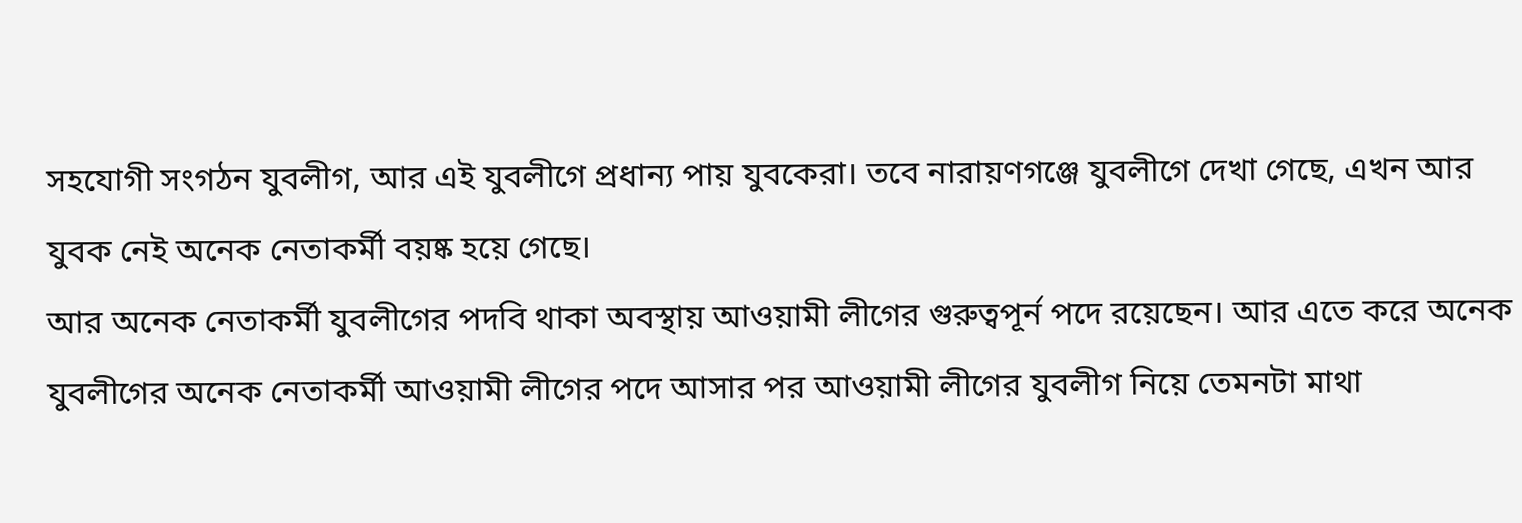সহযোগী সংগঠন যুবলীগ, আর এই যুবলীগে প্রধান্য পায় যুবকেরা। তবে নারায়ণগঞ্জে যুবলীগে দেখা গেছে, এখন আর যুবক নেই অনেক নেতাকর্মী বয়ষ্ক হয়ে গেছে।
আর অনেক নেতাকর্মী যুবলীগের পদবি থাকা অবস্থায় আওয়ামী লীগের গুরুত্বপূর্ন পদে রয়েছেন। আর এতে করে অনেক যুবলীগের অনেক নেতাকর্মী আওয়ামী লীগের পদে আসার পর আওয়ামী লীগের যুবলীগ নিয়ে তেমনটা মাথা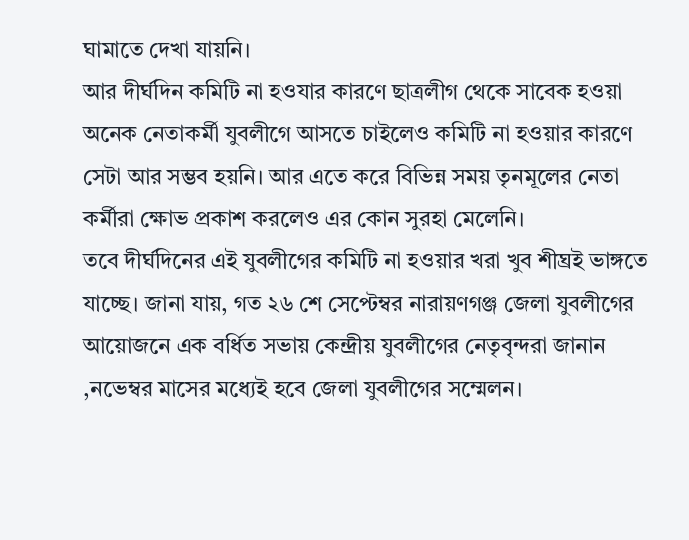ঘামাতে দেখা যায়নি।
আর দীর্ঘদিন কমিটি না হওযার কারণে ছাত্রলীগ থেকে সাবেক হওয়া অনেক নেতাকর্মী যুবলীগে আসতে চাইলেও কমিটি না হওয়ার কারণে সেটা আর সম্ভব হয়নি। আর এতে করে বিভিন্ন সময় তৃনমূলের নেতা কর্মীরা ক্ষোভ প্রকাশ করলেও এর কোন সুরহা মেলেনি।
তবে দীর্ঘদিনের এই যুবলীগের কমিটি না হওয়ার খরা খুব শীঘ্রই ভাঙ্গতে যাচ্ছে। জানা যায়, গত ২৬ শে সেপ্টেম্বর নারায়ণগঞ্জ জেলা যুবলীগের আয়োজনে এক বর্ধিত সভায় কেন্দ্রীয় যুবলীগের নেতৃবৃন্দরা জানান ,নভেম্বর মাসের মধ্যেই হবে জেলা যুবলীগের সম্মেলন।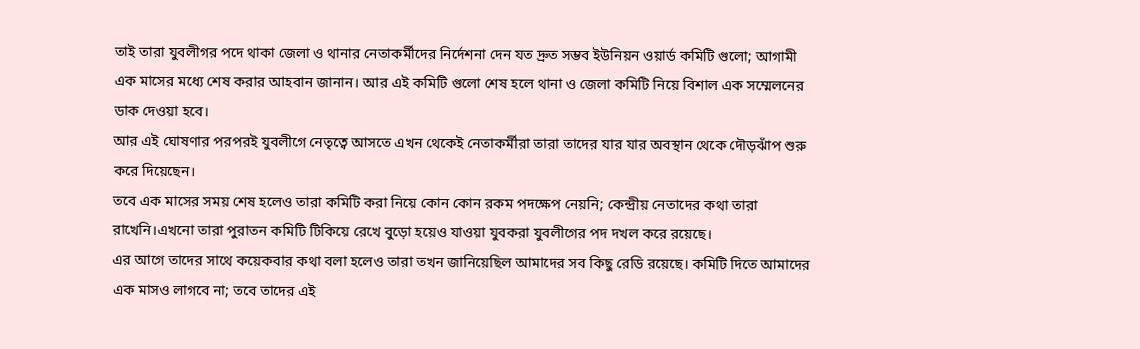তাই তারা যুবলীগর পদে থাকা জেলা ও থানার নেতাকর্মীদের নির্দেশনা দেন যত দ্রুত সম্ভব ইউনিয়ন ওয়ার্ড কমিটি গুলো; আগামী এক মাসের মধ্যে শেষ করার আহবান জানান। আর এই কমিটি গুলো শেষ হলে থানা ও জেলা কমিটি নিয়ে বিশাল এক সম্মেলনের ডাক দেওয়া হবে।
আর এই ঘোষণার পরপরই যুবলীগে নেতৃত্বে আসতে এখন থেকেই নেতাকর্মীরা তারা তাদের যার যার অবস্থান থেকে দৌড়ঝাঁপ শুরু করে দিয়েছেন।
তবে এক মাসের সময় শেষ হলেও তারা কমিটি করা নিয়ে কোন কোন রকম পদক্ষেপ নেয়নি; কেন্দ্রীয় নেতাদের কথা তারা রাখেনি।এখনো তারা পুরাতন কমিটি টিকিয়ে রেখে বুড়ো হয়েও যাওয়া যুবকরা যুবলীগের পদ দখল করে রয়েছে।
এর আগে তাদের সাথে কয়েকবার কথা বলা হলেও তারা তখন জানিয়েছিল আমাদের সব কিছু রেডি রয়েছে। কমিটি দিতে আমাদের এক মাসও লাগবে না; তবে তাদের এই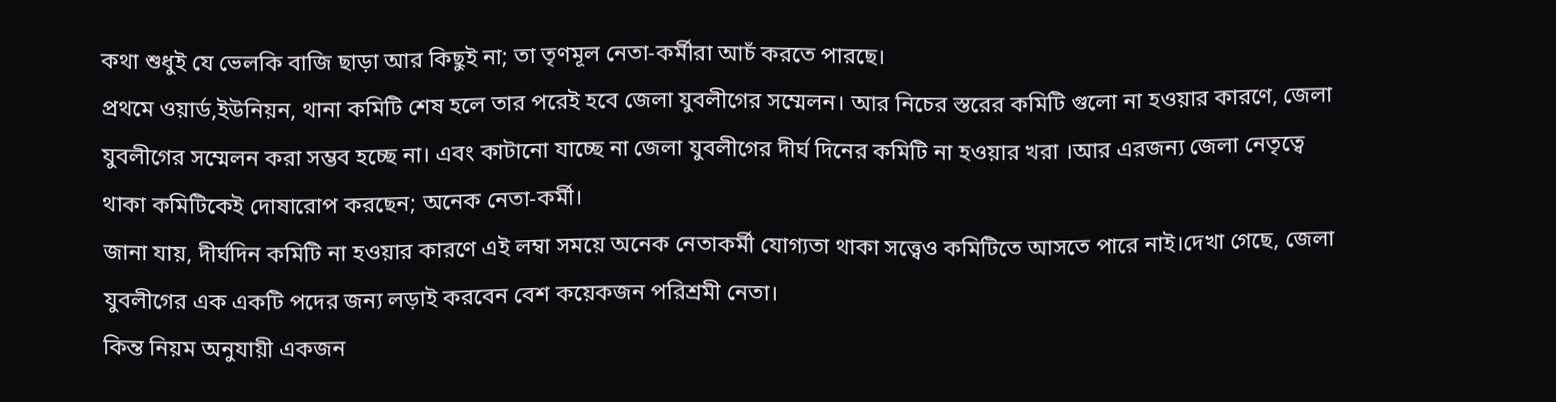কথা শুধুই যে ভেলকি বাজি ছাড়া আর কিছুই না; তা তৃণমূল নেতা-কর্মীরা আচঁ করতে পারছে।
প্রথমে ওয়ার্ড,ইউনিয়ন, থানা কমিটি শেষ হলে তার পরেই হবে জেলা যুবলীগের সম্মেলন। আর নিচের স্তরের কমিটি গুলো না হওয়ার কারণে, জেলা যুবলীগের সম্মেলন করা সম্ভব হচ্ছে না। এবং কাটানো যাচ্ছে না জেলা যুবলীগের দীর্ঘ দিনের কমিটি না হওয়ার খরা ।আর এরজন্য জেলা নেতৃত্বে থাকা কমিটিকেই দোষারোপ করছেন; অনেক নেতা-কর্মী।
জানা যায়, দীর্ঘদিন কমিটি না হওয়ার কারণে এই লম্বা সময়ে অনেক নেতাকর্মী যোগ্যতা থাকা সত্ত্বেও কমিটিতে আসতে পারে নাই।দেখা গেছে, জেলা যুবলীগের এক একটি পদের জন্য লড়াই করবেন বেশ কয়েকজন পরিশ্রমী নেতা।
কিন্ত নিয়ম অনুযায়ী একজন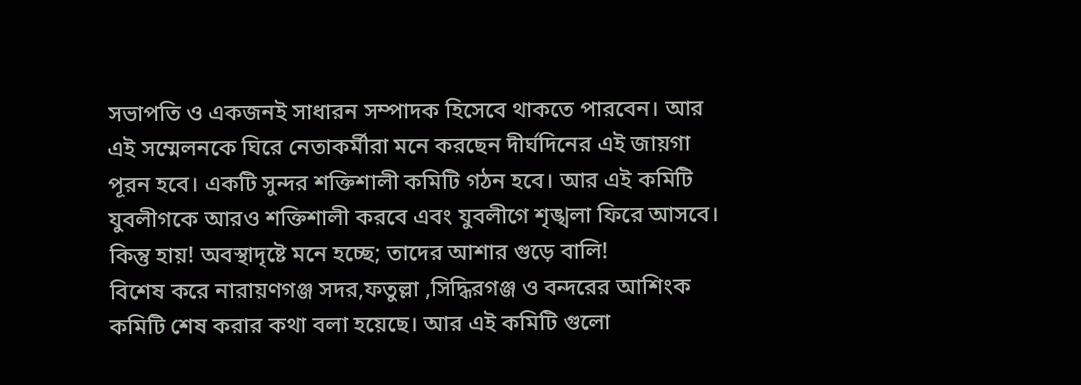সভাপতি ও একজনই সাধারন সম্পাদক হিসেবে থাকতে পারবেন। আর এই সম্মেলনকে ঘিরে নেতাকর্মীরা মনে করছেন দীর্ঘদিনের এই জায়গা পূরন হবে। একটি সুন্দর শক্তিশালী কমিটি গঠন হবে। আর এই কমিটি যুবলীগকে আরও শক্তিশালী করবে এবং যুবলীগে শৃঙ্খলা ফিরে আসবে। কিন্তু হায়! অবস্থাদৃষ্টে মনে হচ্ছে; তাদের আশার গুড়ে বালি!
বিশেষ করে নারায়ণগঞ্জ সদর,ফতুল্লা ,সিদ্ধিরগঞ্জ ও বন্দরের আশিংক কমিটি শেষ করার কথা বলা হয়েছে। আর এই কমিটি গুলো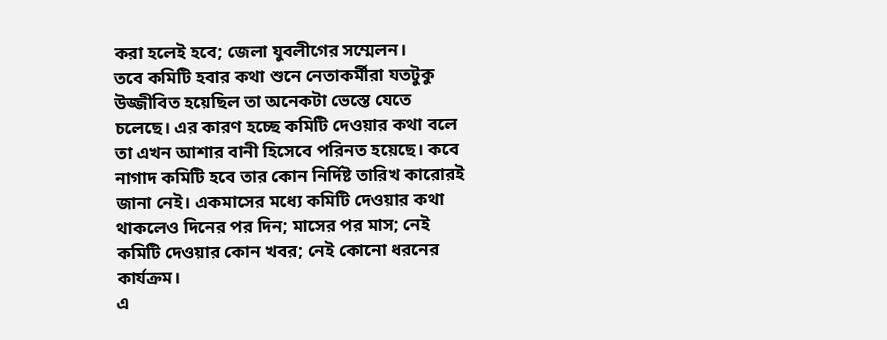করা হলেই হবে; জেলা যুবলীগের সম্মেলন।
তবে কমিটি হবার কথা শুনে নেতাকর্মীরা যতটুকু উজ্জীবিত হয়েছিল তা অনেকটা ভেস্তে যেতে চলেছে। এর কারণ হচ্ছে কমিটি দেওয়ার কথা বলে তা এখন আশার বানী হিসেবে পরিনত হয়েছে। কবে নাগাদ কমিটি হবে তার কোন নির্দিষ্ট তারিখ কারোরই জানা নেই। একমাসের মধ্যে কমিটি দেওয়ার কথা থাকলেও দিনের পর দিন; মাসের পর মাস; নেই কমিটি দেওয়ার কোন খবর; নেই কোনো ধরনের কার্যক্রম।
এ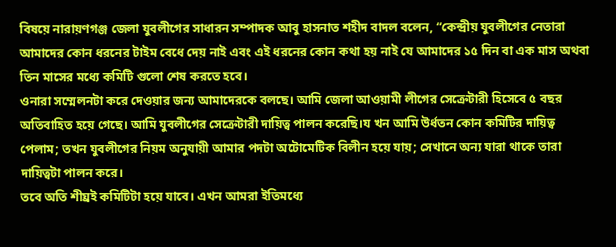বিষয়ে নারায়ণগঞ্জ জেলা যুবলীগের সাধারন সম্পাদক আবু হাসনাত শহীদ বাদল বলেন, “কেন্দ্রীয় যুবলীগের নেতারা আমাদের কোন ধরনের টাইম বেধে দেয় নাই এবং এই ধরনের কোন কথা হয় নাই যে আমাদের ১৫ দিন বা এক মাস অথবা তিন মাসের মধ্যে কমিটি গুলো শেষ করতে হবে।
ওনারা সম্মেলনটা করে দেওয়ার জন্য আমাদেরকে বলছে। আমি জেলা আওয়ামী লীগের সেক্রেটারী হিসেবে ৫ বছর অতিবাহিত হয়ে গেছে। আমি যুবলীগের সেক্রেটারী দায়িত্ব পালন করেছি।য খন আমি উর্ধতন কোন কমিটির দায়িত্ব পেলাম; তখন যুবলীগের নিয়ম অনুযায়ী আমার পদটা অটোমেটিক বিলীন হয়ে যায়; সেখানে অন্য যারা থাকে তারা দায়িত্বটা পালন করে।
তবে অতি শীঘ্রই কমিটিটা হয়ে যাবে। এখন আমরা ইতিমধ্যে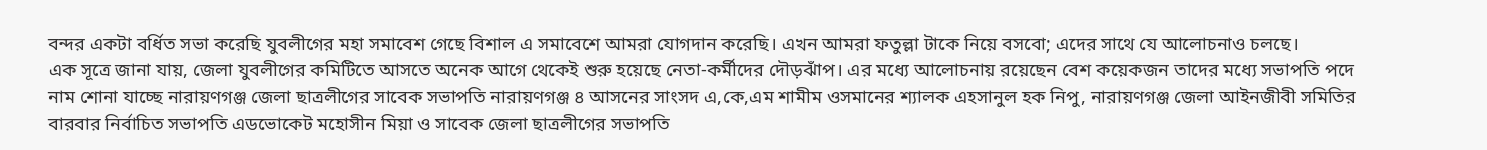বন্দর একটা বর্ধিত সভা করেছি যুবলীগের মহা সমাবেশ গেছে বিশাল এ সমাবেশে আমরা যোগদান করেছি। এখন আমরা ফতুল্লা টাকে নিয়ে বসবো; এদের সাথে যে আলোচনাও চলছে।
এক সূত্রে জানা যায়, জেলা যুবলীগের কমিটিতে আসতে অনেক আগে থেকেই শুরু হয়েছে নেতা-কর্মীদের দৌড়ঝাঁপ। এর মধ্যে আলোচনায় রয়েছেন বেশ কয়েকজন তাদের মধ্যে সভাপতি পদে নাম শোনা যাচ্ছে নারায়ণগঞ্জ জেলা ছাত্রলীগের সাবেক সভাপতি নারায়ণগঞ্জ ৪ আসনের সাংসদ এ,কে,এম শামীম ওসমানের শ্যালক এহসানুল হক নিপু, নারায়ণগঞ্জ জেলা আইনজীবী সমিতির বারবার নির্বাচিত সভাপতি এডভোকেট মহোসীন মিয়া ও সাবেক জেলা ছাত্রলীগের সভাপতি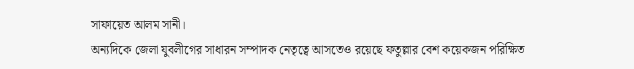সাফায়েত আলম সানী।
অন্যদিকে জেলা যুবলীগের সাধারন সম্পাদক নেতৃত্বে আসতেও রয়েছে ফতুল্লার বেশ কয়েকজন পরিক্ষিত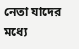নেতা যাদের মধ্যে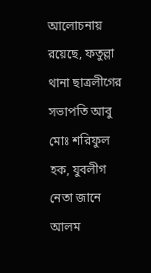আলোচনায় রয়েছে, ফতুল্লা থানা ছাত্রলীগের সভাপতি আবু মোঃ শরিফুল হক, যুবলীগ নেতা জানে আলম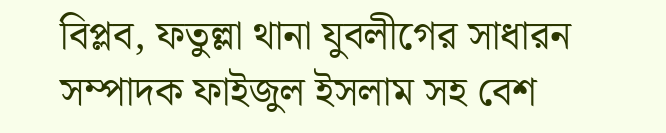বিপ্লব, ফতুল্লা থানা যুবলীগের সাধারন সম্পাদক ফাইজুল ইসলাম সহ বেশ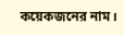কয়েকজনের নাম।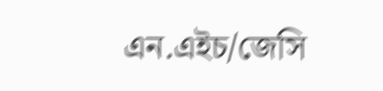এন.এইচ/জেসি